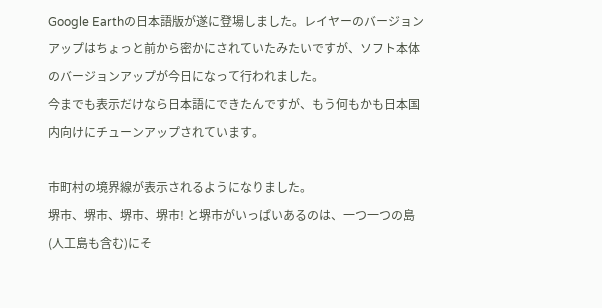Google Earthの日本語版が遂に登場しました。レイヤーのバージョンアップはちょっと前から密かにされていたみたいですが、ソフト本体のバージョンアップが今日になって行われました。
今までも表示だけなら日本語にできたんですが、もう何もかも日本国内向けにチューンアップされています。

市町村の境界線が表示されるようになりました。
堺市、堺市、堺市、堺市! と堺市がいっぱいあるのは、一つ一つの島(人工島も含む)にそ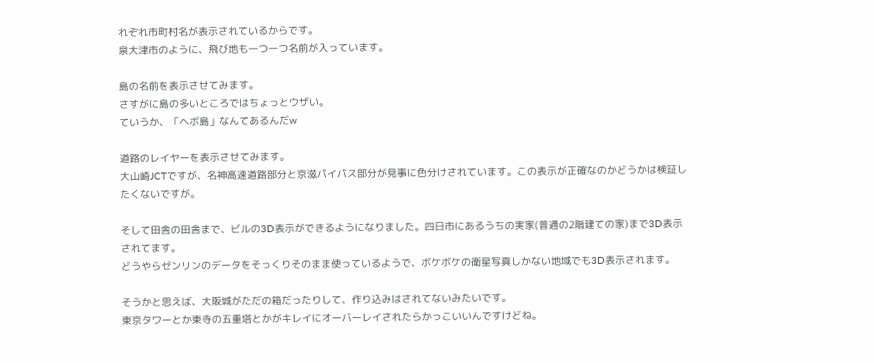れぞれ市町村名が表示されているからです。
泉大津市のように、飛び地も一つ一つ名前が入っています。

島の名前を表示させてみます。
さすがに島の多いところではちょっとウザい。
ていうか、「ヘボ島」なんてあるんだw

道路のレイヤーを表示させてみます。
大山崎JCTですが、名神高速道路部分と京滋パイパス部分が見事に色分けされています。この表示が正確なのかどうかは検証したくないですが。

そして田舎の田舎まで、ビルの3D表示ができるようになりました。四日市にあるうちの実家(普通の2階建ての家)まで3D表示されてます。
どうやらゼンリンのデータをそっくりそのまま使っているようで、ボケボケの衛星写真しかない地域でも3D表示されます。

そうかと思えば、大阪城がただの箱だったりして、作り込みはされてないみたいです。
東京タワーとか東寺の五重塔とかがキレイにオーバーレイされたらかっこいいんですけどね。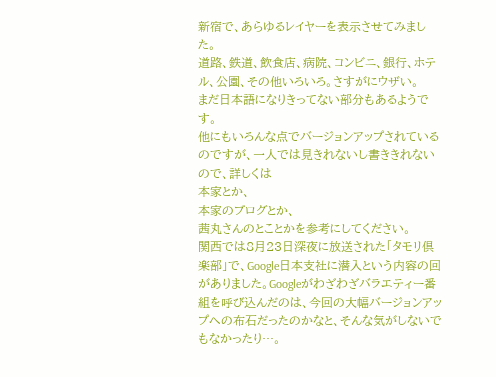新宿で、あらゆるレイヤーを表示させてみました。
道路、鉄道、飲食店、病院、コンビニ、銀行、ホテル、公園、その他いろいろ。さすがにウザい。
まだ日本語になりきってない部分もあるようです。
他にもいろんな点でバージョンアップされているのですが、一人では見きれないし書ききれないので、詳しくは
本家とか、
本家のブログとか、
茜丸さんのとことかを参考にしてください。
関西では8月23日深夜に放送された「タモリ倶楽部」で、Google日本支社に潜入という内容の回がありました。Googleがわざわざバラエティー番組を呼び込んだのは、今回の大幅バージョンアップへの布石だったのかなと、そんな気がしないでもなかったり…。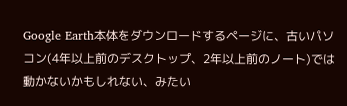Google Earth本体をダウンロードするページに、古いパソコン(4年以上前のデスクトップ、2年以上前のノート)では動かないかもしれない、みたい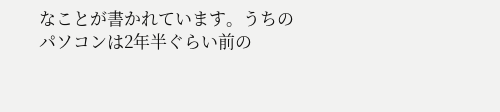なことが書かれています。うちのパソコンは2年半ぐらい前の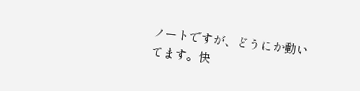ノートですが、どうにか動いてます。快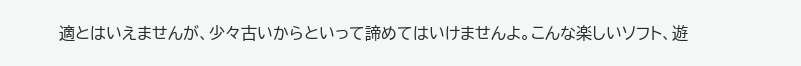適とはいえませんが、少々古いからといって諦めてはいけませんよ。こんな楽しいソフト、遊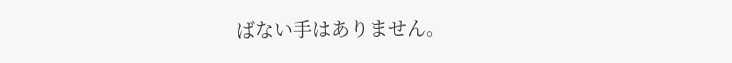ばない手はありません。